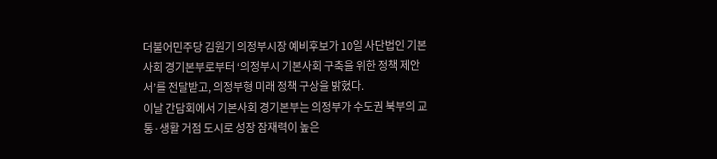더불어민주당 김원기 의정부시장 예비후보가 10일 사단법인 기본사회 경기본부로부터 ‘의정부시 기본사회 구축을 위한 정책 제안서’를 전달받고, 의정부형 미래 정책 구상을 밝혔다.
이날 간담회에서 기본사회 경기본부는 의정부가 수도권 북부의 교통·생활 거점 도시로 성장 잠재력이 높은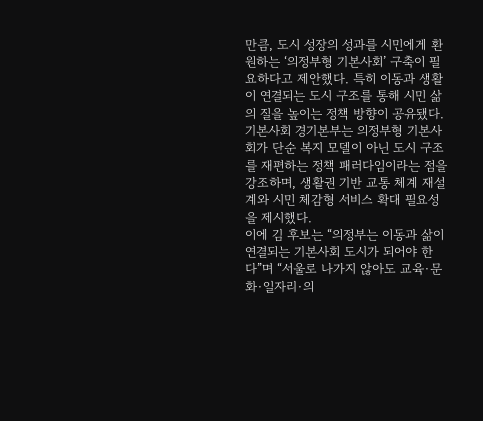만큼, 도시 성장의 성과를 시민에게 환원하는 ‘의정부형 기본사회’ 구축이 필요하다고 제안했다. 특히 이동과 생활이 연결되는 도시 구조를 통해 시민 삶의 질을 높이는 정책 방향이 공유됐다.
기본사회 경기본부는 의정부형 기본사회가 단순 복지 모델이 아닌 도시 구조를 재편하는 정책 패러다임이라는 점을 강조하며, 생활권 기반 교통 체계 재설계와 시민 체감형 서비스 확대 필요성을 제시했다.
이에 김 후보는 “의정부는 이동과 삶이 연결되는 기본사회 도시가 되어야 한다”며 “서울로 나가지 않아도 교육·문화·일자리·의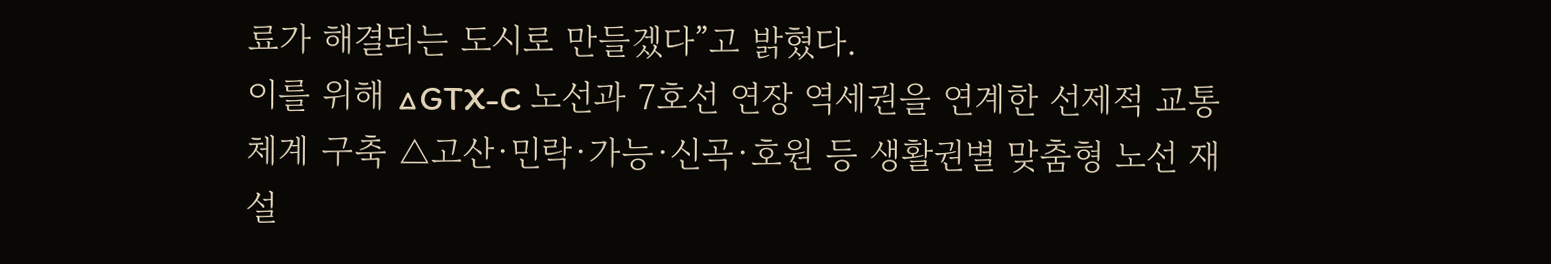료가 해결되는 도시로 만들겠다”고 밝혔다.
이를 위해 △GTX-C 노선과 7호선 연장 역세권을 연계한 선제적 교통체계 구축 △고산·민락·가능·신곡·호원 등 생활권별 맞춤형 노선 재설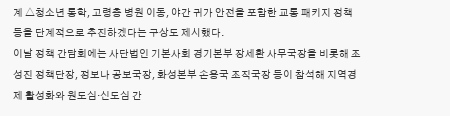계 △청소년 통학, 고령층 병원 이동, 야간 귀가 안전을 포함한 교통 패키지 정책 등을 단계적으로 추진하겠다는 구상도 제시했다.
이날 정책 간담회에는 사단법인 기본사회 경기본부 장세환 사무국장을 비롯해 조성진 정책단장, 정보나 공보국장, 화성본부 손용국 조직국장 등이 참석해 지역경제 활성화와 원도심·신도심 간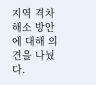지역 격차 해소 방안에 대해 의견을 나눴다.